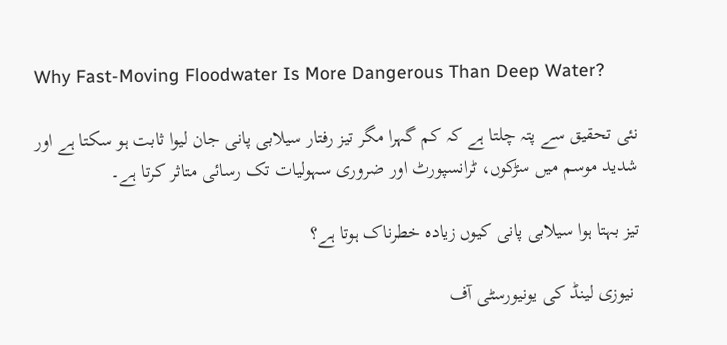Why Fast-Moving Floodwater Is More Dangerous Than Deep Water?

نئی تحقیق سے پتہ چلتا ہے کہ کم گہرا مگر تیز رفتار سیلابی پانی جان لیوا ثابت ہو سکتا ہے اور شدید موسم میں سڑکوں، ٹرانسپورٹ اور ضروری سہولیات تک رسائی متاثر کرتا ہے۔

تیز بہتا ہوا سیلابی پانی کیوں زیادہ خطرناک ہوتا ہے؟

 نیوزی لینڈ کی یونیورسٹی آف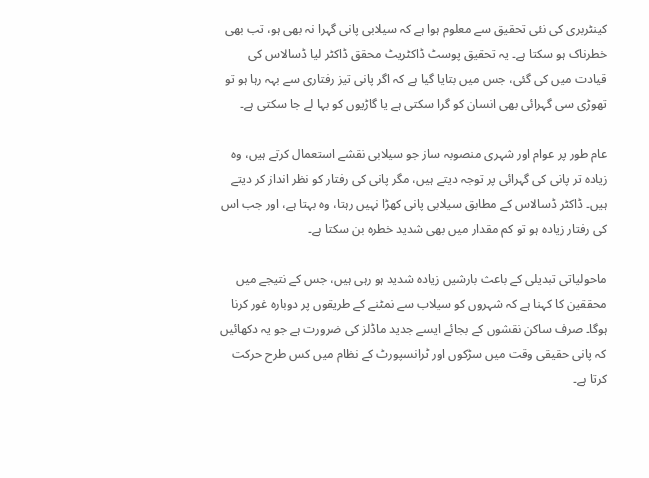کینٹربری کی نئی تحقیق سے معلوم ہوا ہے کہ سیلابی پانی گہرا نہ بھی ہو، تب بھی خطرناک ہو سکتا ہے۔ یہ تحقیق پوسٹ ڈاکٹریٹ محقق ڈاکٹر لیا ڈسالاس کی قیادت میں کی گئی، جس میں بتایا گیا ہے کہ اگر پانی تیز رفتاری سے بہہ رہا ہو تو تھوڑی سی گہرائی بھی انسان کو گرا سکتی ہے یا گاڑیوں کو بہا لے جا سکتی ہے۔

عام طور پر عوام اور شہری منصوبہ ساز جو سیلابی نقشے استعمال کرتے ہیں، وہ زیادہ تر پانی کی گہرائی پر توجہ دیتے ہیں، مگر پانی کی رفتار کو نظر انداز کر دیتے ہیں۔ ڈاکٹر ڈسالاس کے مطابق سیلابی پانی کھڑا نہیں رہتا، وہ بہتا ہے، اور جب اس کی رفتار زیادہ ہو تو کم مقدار میں بھی شدید خطرہ بن سکتا ہے۔

ماحولیاتی تبدیلی کے باعث بارشیں زیادہ شدید ہو رہی ہیں، جس کے نتیجے میں محققین کا کہنا ہے کہ شہروں کو سیلاب سے نمٹنے کے طریقوں پر دوبارہ غور کرنا ہوگا۔ صرف ساکن نقشوں کے بجائے ایسے جدید ماڈلز کی ضرورت ہے جو یہ دکھائیں کہ پانی حقیقی وقت میں سڑکوں اور ٹرانسپورٹ کے نظام میں کس طرح حرکت کرتا ہے۔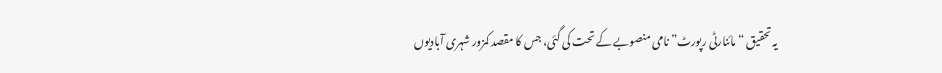یہ تحقیق “مائنارٹی رپورٹ” نامی منصوبے کے تحت کی گئی، جس کا مقصد کمزور شہری آبادیوں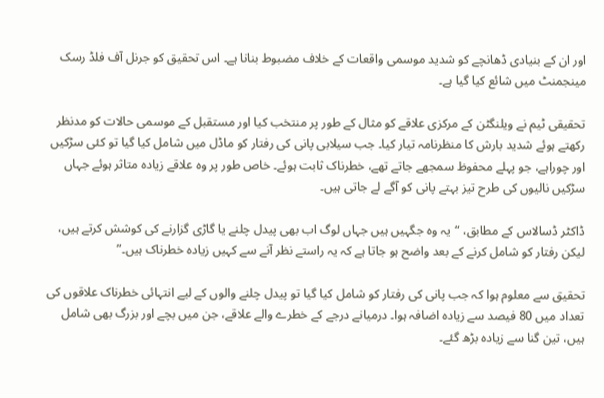اور ان کے بنیادی ڈھانچے کو شدید موسمی واقعات کے خلاف مضبوط بنانا ہے۔ اس تحقیق کو جرنل آف فلڈ رسک مینجمنٹ میں شائع کیا گیا ہے۔

تحقیقی ٹیم نے ویلنگٹن کے مرکزی علاقے کو مثال کے طور پر منتخب کیا اور مستقبل کے موسمی حالات کو مدنظر رکھتے ہوئے شدید بارش کا منظرنامہ تیار کیا۔ جب سیلابی پانی کی رفتار کو ماڈل میں شامل کیا گیا تو کئی سڑکیں اور چوراہے، جو پہلے محفوظ سمجھے جاتے تھے، خطرناک ثابت ہوئے۔ خاص طور پر وہ علاقے زیادہ متاثر ہوئے جہاں سڑکیں نالیوں کی طرح تیز بہتے پانی کو آگے لے جاتی ہیں۔

ڈاکٹر ڈسالاس کے مطابق، “یہ وہ جگہیں ہیں جہاں لوگ اب بھی پیدل چلنے یا گاڑی گزارنے کی کوشش کرتے ہیں، لیکن رفتار کو شامل کرنے کے بعد واضح ہو جاتا ہے کہ یہ راستے نظر آنے سے کہیں زیادہ خطرناک ہیں۔”

تحقیق سے معلوم ہوا کہ جب پانی کی رفتار کو شامل کیا گیا تو پیدل چلنے والوں کے لیے انتہائی خطرناک علاقوں کی تعداد میں 80 فیصد سے زیادہ اضافہ ہوا۔ درمیانے درجے کے خطرے والے علاقے، جن میں بچے اور بزرگ بھی شامل ہیں، تین گنا سے زیادہ بڑھ گئے۔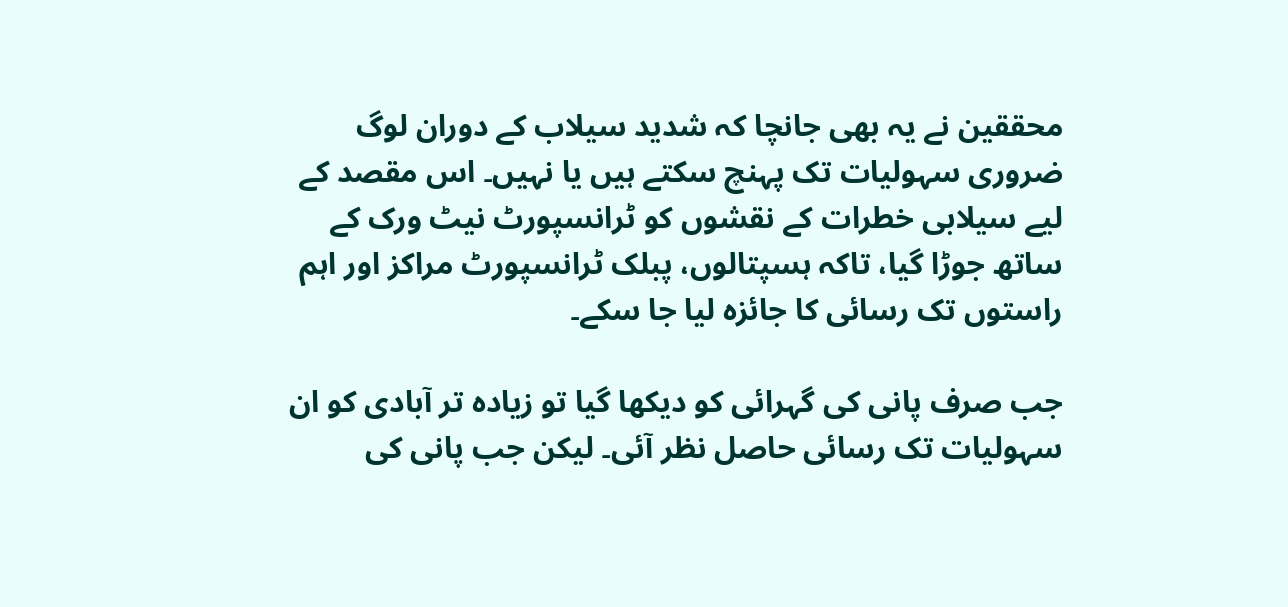محققین نے یہ بھی جانچا کہ شدید سیلاب کے دوران لوگ ضروری سہولیات تک پہنچ سکتے ہیں یا نہیں۔ اس مقصد کے لیے سیلابی خطرات کے نقشوں کو ٹرانسپورٹ نیٹ ورک کے ساتھ جوڑا گیا، تاکہ ہسپتالوں، پبلک ٹرانسپورٹ مراکز اور اہم راستوں تک رسائی کا جائزہ لیا جا سکے۔

جب صرف پانی کی گہرائی کو دیکھا گیا تو زیادہ تر آبادی کو ان سہولیات تک رسائی حاصل نظر آئی۔ لیکن جب پانی کی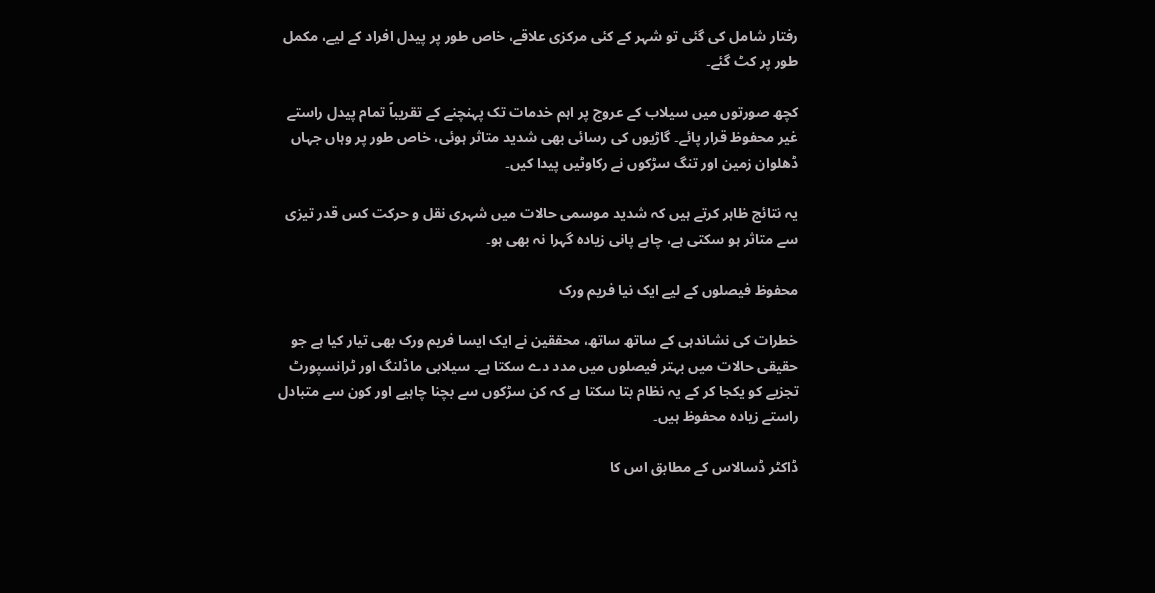رفتار شامل کی گئی تو شہر کے کئی مرکزی علاقے، خاص طور پر پیدل افراد کے لیے، مکمل طور پر کٹ گئے۔

کچھ صورتوں میں سیلاب کے عروج پر اہم خدمات تک پہنچنے کے تقریباً تمام پیدل راستے غیر محفوظ قرار پائے۔ گاڑیوں کی رسائی بھی شدید متاثر ہوئی، خاص طور پر وہاں جہاں ڈھلوان زمین اور تنگ سڑکوں نے رکاوٹیں پیدا کیں۔

یہ نتائج ظاہر کرتے ہیں کہ شدید موسمی حالات میں شہری نقل و حرکت کس قدر تیزی سے متاثر ہو سکتی ہے، چاہے پانی زیادہ گہرا نہ بھی ہو۔

محفوظ فیصلوں کے لیے ایک نیا فریم ورک

خطرات کی نشاندہی کے ساتھ ساتھ، محققین نے ایک ایسا فریم ورک بھی تیار کیا ہے جو حقیقی حالات میں بہتر فیصلوں میں مدد دے سکتا ہے۔ سیلابی ماڈلنگ اور ٹرانسپورٹ تجزیے کو یکجا کر کے یہ نظام بتا سکتا ہے کہ کن سڑکوں سے بچنا چاہیے اور کون سے متبادل راستے زیادہ محفوظ ہیں۔

ڈاکٹر ڈسالاس کے مطابق اس کا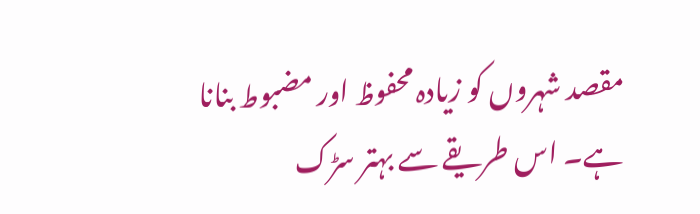مقصد شہروں کو زیادہ محفوظ اور مضبوط بنانا ہے۔ اس طریقے سے بہتر سڑک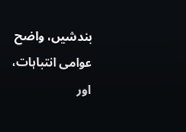بندشیں، واضح عوامی انتباہات، اور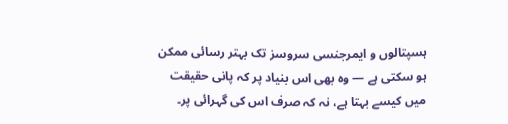ہسپتالوں و ایمرجنسی سروسز تک بہتر رسائی ممکن ہو سکتی ہے — وہ بھی اس بنیاد پر کہ پانی حقیقت میں کیسے بہتا ہے، نہ کہ صرف اس کی گہرائی پر۔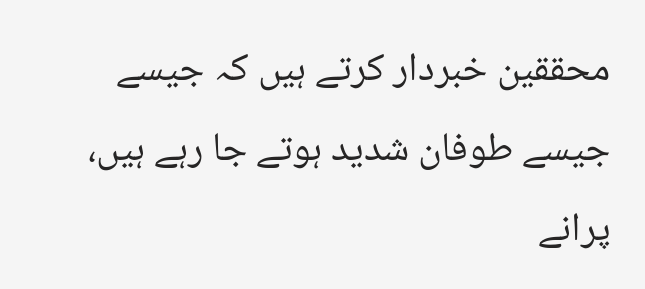محققین خبردار کرتے ہیں کہ جیسے جیسے طوفان شدید ہوتے جا رہے ہیں، پرانے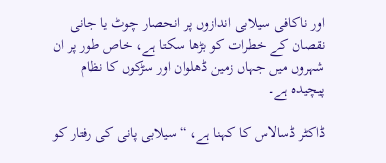اور ناکافی سیلابی اندازوں پر انحصار چوٹ یا جانی نقصان کے خطرات کو بڑھا سکتا ہے، خاص طور پر ان شہروں میں جہاں زمین ڈھلوان اور سڑکوں کا نظام پیچیدہ ہے۔

ڈاکٹر ڈسالاس کا کہنا ہے، “سیلابی پانی کی رفتار کو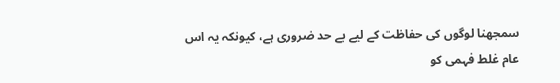سمجھنا لوگوں کی حفاظت کے لیے بے حد ضروری ہے، کیونکہ یہ اس عام غلط فہمی کو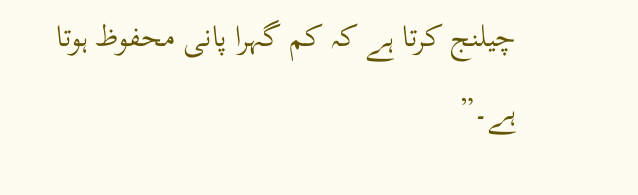چیلنج کرتا ہے کہ کم گہرا پانی محفوظ ہوتا ہے۔”